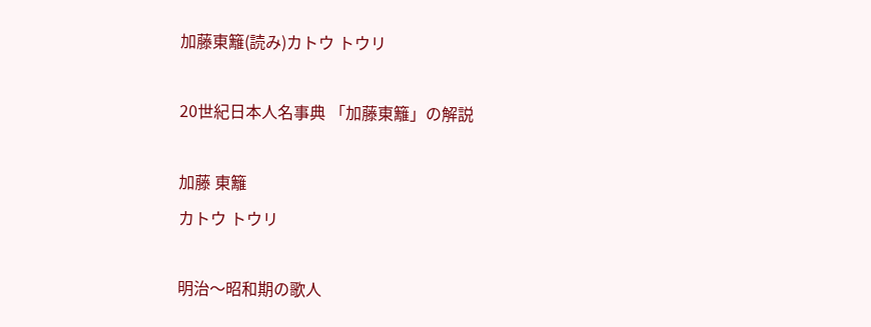加藤東籬(読み)カトウ トウリ

20世紀日本人名事典 「加藤東籬」の解説

加藤 東籬
カトウ トウリ

明治〜昭和期の歌人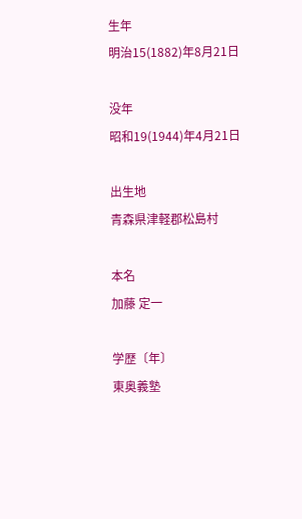生年
明治15(1882)年8月21日

没年
昭和19(1944)年4月21日

出生地
青森県津軽郡松島村

本名
加藤 定一

学歴〔年〕
東奥義塾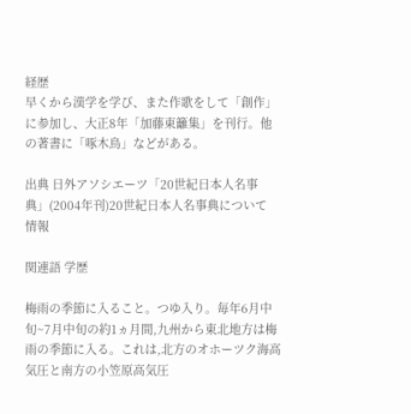経歴
早くから漢学を学び、また作歌をして「創作」に参加し、大正8年「加藤東籬集」を刊行。他の著書に「啄木鳥」などがある。

出典 日外アソシエーツ「20世紀日本人名事典」(2004年刊)20世紀日本人名事典について 情報

関連語 学歴

梅雨の季節に入ること。つゆ入り。毎年6月中旬~7月中旬の約1ヵ月間,九州から東北地方は梅雨の季節に入る。これは,北方のオホーツク海高気圧と南方の小笠原高気圧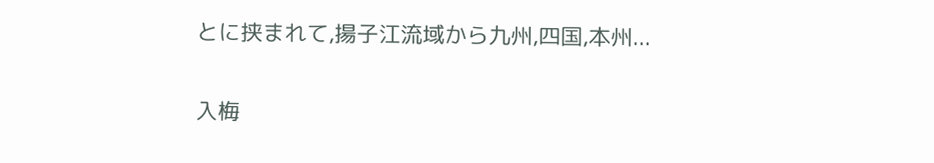とに挟まれて,揚子江流域から九州,四国,本州...

入梅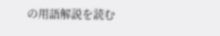の用語解説を読む